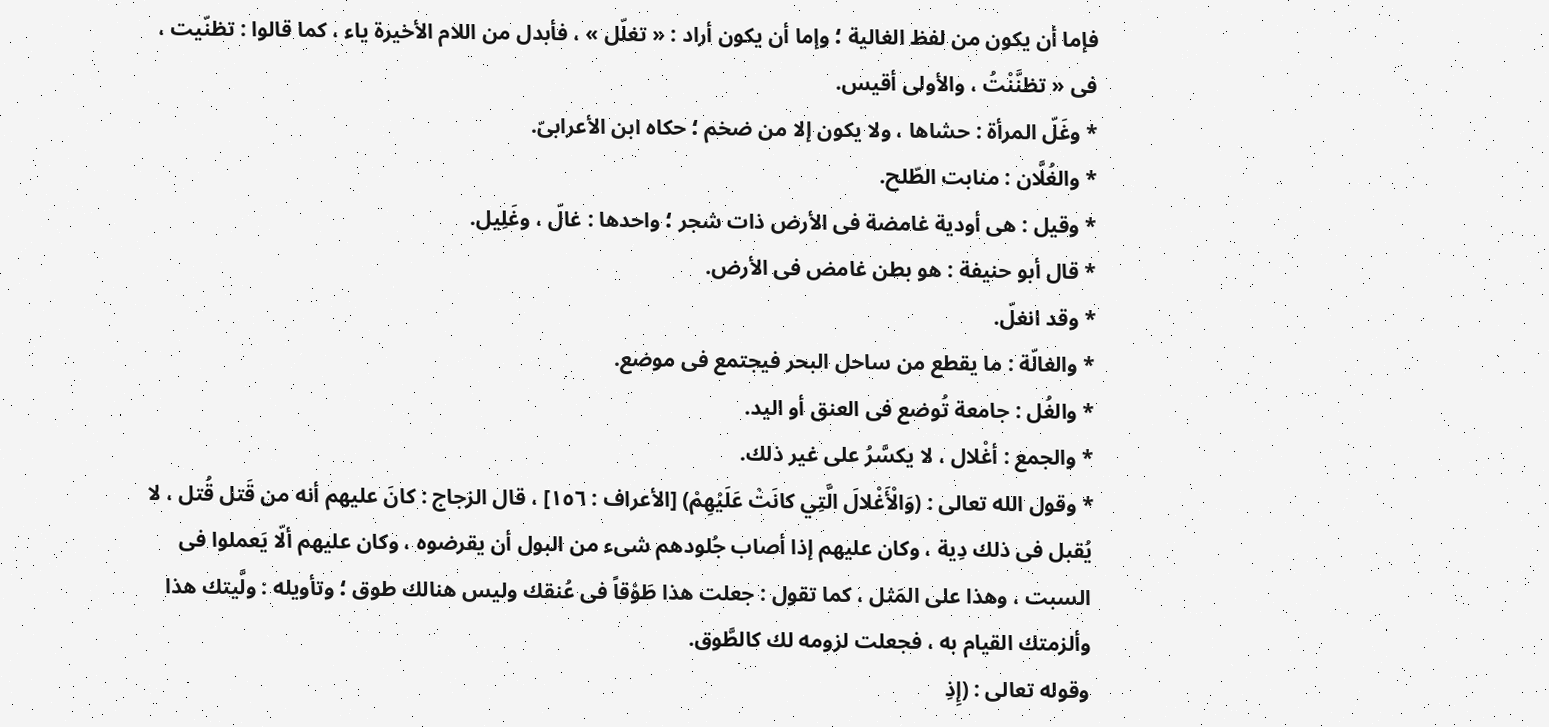فإما أن يكون من لفظ الغالية ؛ وإما أن يكون أراد : « تغلّل » ، فأبدل من اللام الأخيرة ياء ، كما قالوا : تظنّيت ، فى « تظنَّنْتُ ، والأولى أقيس.
* وغَلّ المرأة : حشاها ، ولا يكون إلا من ضخم ؛ حكاه ابن الأعرابىّ.
* والغُلَّان : منابت الطّلح.
* وقيل : هى أودية غامضة فى الأرض ذات شجر ؛ واحدها : غالّ ، وغَلِيل.
* قال أبو حنيفة : هو بطن غامض فى الأرض.
* وقد انغلّ.
* والغالّة : ما يقطع من ساحل البحر فيجتمع فى موضع.
* والغُل : جامعة تُوضع فى العنق أو اليد.
* والجمع : أغْلال ، لا يكسَّرُ على غير ذلك.
* وقول الله تعالى : (وَالْأَغْلالَ الَّتِي كانَتْ عَلَيْهِمْ) [الأعراف : ١٥٦] ، قال الزجاج : كانَ عليهم أنه من قَتل قُتل ، لا يُقبل فى ذلك دِية ، وكان عليهم إذا أصاب جُلودهم شىء من البول أن يقرضوه ، وكان عليهم ألّا يَعملوا فى السبت ، وهذا على المَثل ، كما تقول : جعلت هذا طَوْقاً فى عُنقك وليس هنالك طوق ؛ وتأويله : ولَّيتك هذا وألزمتك القيام به ، فجعلت لزومه لك كالطَّوق.
وقوله تعالى : (إِذِ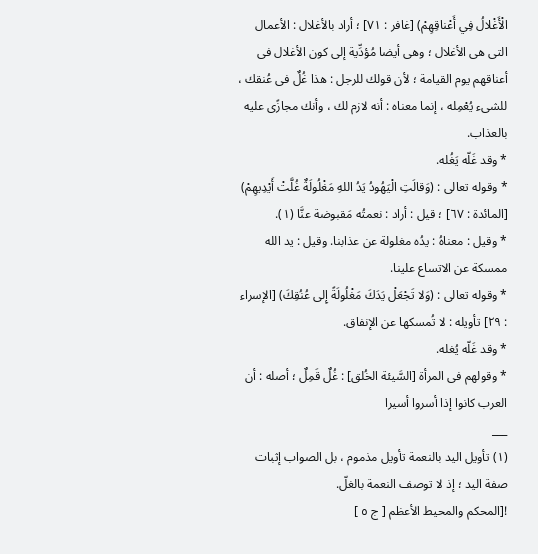الْأَغْلالُ فِي أَعْناقِهِمْ) [غافر : ٧١] ؛ أراد بالأغلال : الأعمال التى هى الأغلال ؛ وهى أيضا مُؤدِّية إلى كون الأغلال فى أعناقهم يوم القيامة ؛ لأن قولك للرجل : هذا غُلٌ فى عُنقك ، للشىء يُعْمِله ، إنما معناه : أنه لازم لك ، وأنك مجازًى عليه بالعذاب.
* وقد غَلّه يَغُله.
* وقوله تعالى : (وَقالَتِ الْيَهُودُ يَدُ اللهِ مَغْلُولَةٌ غُلَّتْ أَيْدِيهِمْ) [المائدة : ٦٧] ؛ قيل : أراد : نعمتُه مَقبوضة عنَّا (١).
* وقيل : معناهُ : يدُه مغلولة عن عذابنا. وقيل : يد الله ممسكة عن الاتساع علينا.
* وقوله تعالى : (وَلا تَجْعَلْ يَدَكَ مَغْلُولَةً إِلى عُنُقِكَ) [الإسراء : ٢٩] تأويله : لا تُمسكها عن الإنفاق.
* وقد غَلّه يُغله.
* وقولهم فى المرأة [السَّيئة الخُلق] : غُلٌ قَمِلٌ ؛ أصله : أن العرب كانوا إذا أسروا أسيرا
___
(١) تأويل اليد بالنعمة تأويل مذموم ، بل الصواب إثبات صفة اليد ؛ إذ لا توصف النعمة بالغلّ.
![المحكم والمحيط الأعظم [ ج ٥ ]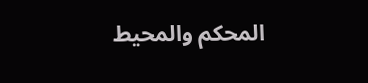المحكم والمحيط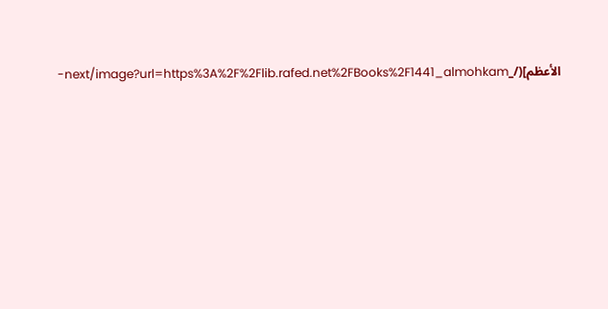الأعظم](/_next/image?url=https%3A%2F%2Flib.rafed.net%2FBooks%2F1441_almohkam-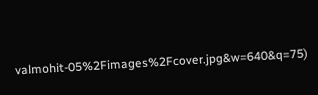valmohit-05%2Fimages%2Fcover.jpg&w=640&q=75)